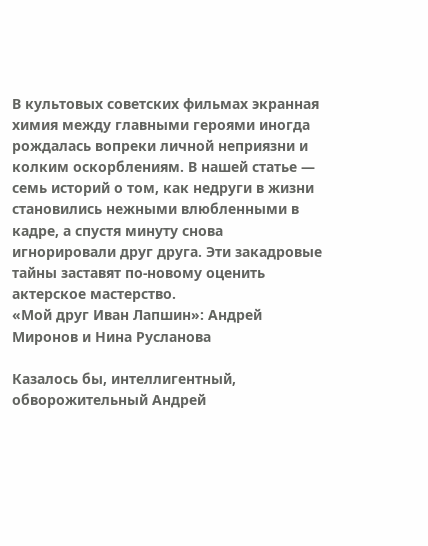В культовых советских фильмах экранная химия между главными героями иногда рождалась вопреки личной неприязни и колким оскорблениям. В нашей статье — семь историй о том, как недруги в жизни становились нежными влюбленными в кадре, а спустя минуту снова игнорировали друг друга. Эти закадровые тайны заставят по-новому оценить актерское мастерство.
«Мой друг Иван Лапшин»: Андрей Миронов и Нина Русланова

Казалось бы, интеллигентный, обворожительный Андрей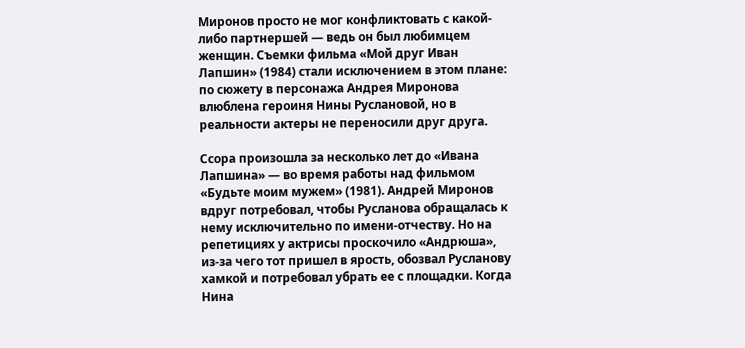Миронов просто не мог конфликтовать с какой-либо партнершей — ведь он был любимцем женщин. Съемки фильма «Мой друг Иван Лапшин» (1984) стали исключением в этом плане: по сюжету в персонажа Андрея Миронова влюблена героиня Нины Руслановой, но в реальности актеры не переносили друг друга.

Ссора произошла за несколько лет до «Ивана Лапшина» — во время работы над фильмом «Будьте моим мужем» (1981). Андрей Миронов вдруг потребовал, чтобы Русланова обращалась к нему исключительно по имени-отчеству. Но на репетициях у актрисы проскочило «Андрюша», из-за чего тот пришел в ярость, обозвал Русланову хамкой и потребовал убрать ее с площадки. Когда Нина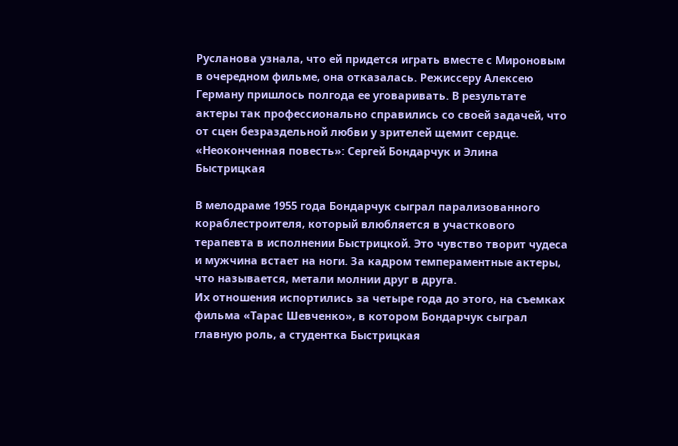Русланова узнала, что ей придется играть вместе с Мироновым в очередном фильме, она отказалась. Режиссеру Алексею Герману пришлось полгода ее уговаривать. В результате актеры так профессионально справились со своей задачей, что от сцен безраздельной любви у зрителей щемит сердце.
«Неоконченная повесть»: Сергей Бондарчук и Элина Быстрицкая

В мелодраме 1955 года Бондарчук сыграл парализованного кораблестроителя, который влюбляется в участкового терапевта в исполнении Быстрицкой. Это чувство творит чудеса и мужчина встает на ноги. За кадром темпераментные актеры, что называется, метали молнии друг в друга.
Их отношения испортились за четыре года до этого, на съемках фильма «Тарас Шевченко», в котором Бондарчук сыграл главную роль, а студентка Быстрицкая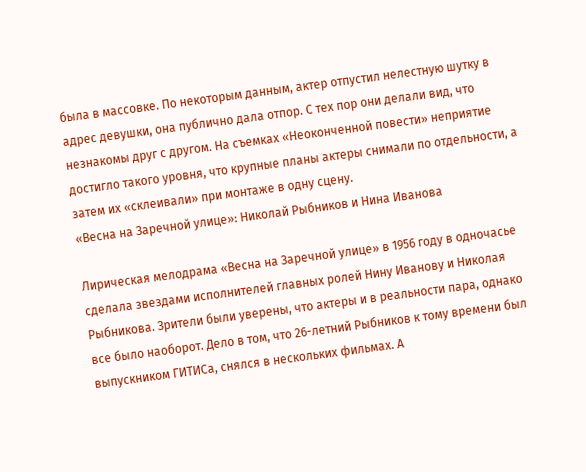была в массовке. По некоторым данным, актер отпустил нелестную шутку в адрес девушки, она публично дала отпор. С тех пор они делали вид, что незнакомы друг с другом. На съемках «Неоконченной повести» неприятие достигло такого уровня, что крупные планы актеры снимали по отдельности, а затем их «склеивали» при монтаже в одну сцену.
«Весна на Заречной улице»: Николай Рыбников и Нина Иванова

Лирическая мелодрама «Весна на Заречной улице» в 1956 году в одночасье сделала звездами исполнителей главных ролей Нину Иванову и Николая Рыбникова. Зрители были уверены, что актеры и в реальности пара, однако все было наоборот. Дело в том, что 26-летний Рыбников к тому времени был выпускником ГИТИСа, снялся в нескольких фильмах. А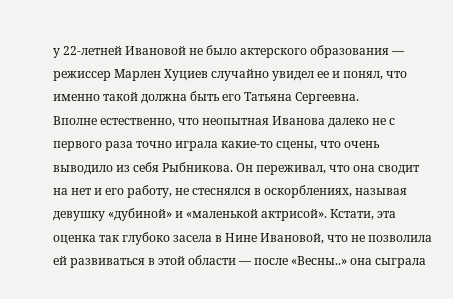у 22-летней Ивановой не было актерского образования — режиссер Марлен Хуциев случайно увидел ее и понял, что именно такой должна быть его Татьяна Сергеевна.
Вполне естественно, что неопытная Иванова далеко не с первого раза точно играла какие-то сцены, что очень выводило из себя Рыбникова. Он переживал, что она сводит на нет и его работу, не стеснялся в оскорблениях, называя девушку «дубиной» и «маленькой актрисой». Кстати, эта оценка так глубоко засела в Нине Ивановой, что не позволила ей развиваться в этой области — после «Весны..» она сыграла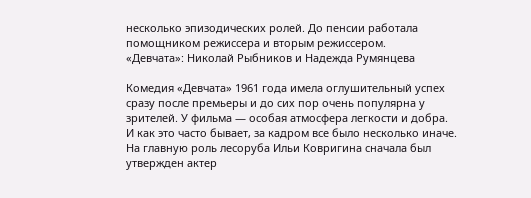несколько эпизодических ролей. До пенсии работала помощником режиссера и вторым режиссером.
«Девчата»: Николай Рыбников и Надежда Румянцева

Комедия «Девчата» 1961 года имела оглушительный успех сразу после премьеры и до сих пор очень популярна у зрителей. У фильма — особая атмосфера легкости и добра. И как это часто бывает, за кадром все было несколько иначе. На главную роль лесоруба Ильи Ковригина сначала был утвержден актер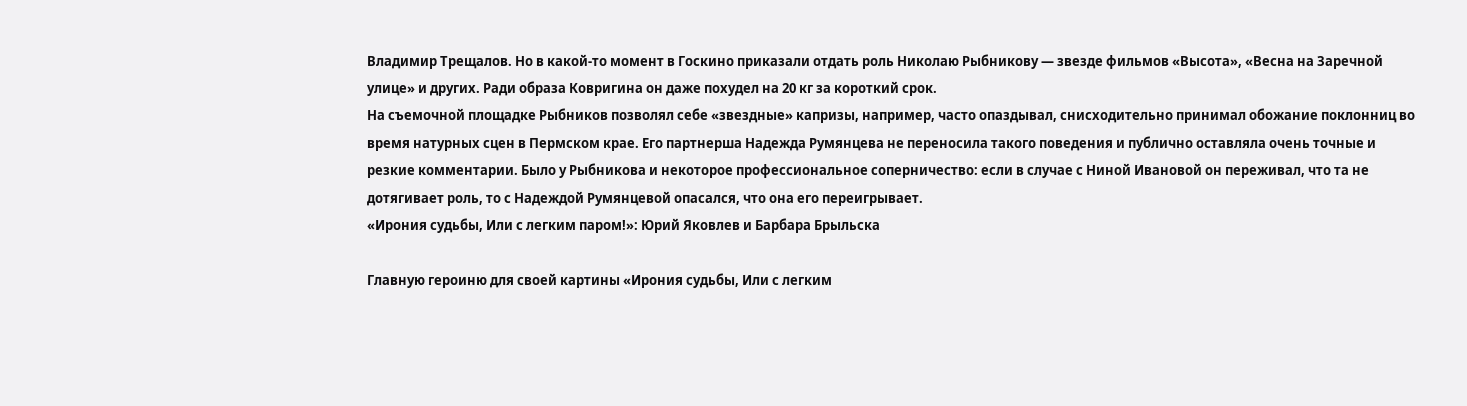Владимир Трещалов. Но в какой-то момент в Госкино приказали отдать роль Николаю Рыбникову — звезде фильмов «Высота», «Весна на Заречной улице» и других. Ради образа Ковригина он даже похудел на 20 кг за короткий срок.
На съемочной площадке Рыбников позволял себе «звездные» капризы, например, часто опаздывал, снисходительно принимал обожание поклонниц во время натурных сцен в Пермском крае. Его партнерша Надежда Румянцева не переносила такого поведения и публично оставляла очень точные и резкие комментарии. Было у Рыбникова и некоторое профессиональное соперничество: если в случае с Ниной Ивановой он переживал, что та не дотягивает роль, то с Надеждой Румянцевой опасался, что она его переигрывает.
«Ирония судьбы, Или с легким паром!»: Юрий Яковлев и Барбара Брыльска

Главную героиню для своей картины «Ирония судьбы, Или с легким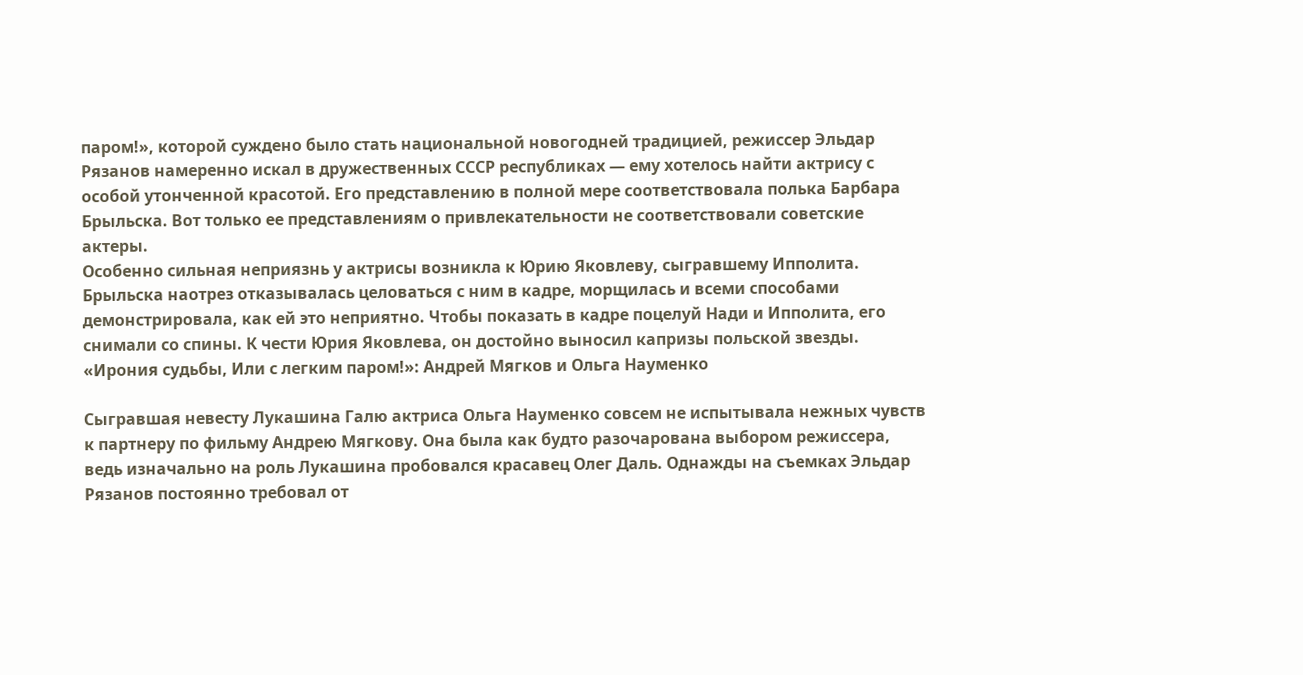паром!», которой суждено было стать национальной новогодней традицией, режиссер Эльдар Рязанов намеренно искал в дружественных СССР республиках — ему хотелось найти актрису с особой утонченной красотой. Его представлению в полной мере соответствовала полька Барбара Брыльска. Вот только ее представлениям о привлекательности не соответствовали советские актеры.
Особенно сильная неприязнь у актрисы возникла к Юрию Яковлеву, сыгравшему Ипполита. Брыльска наотрез отказывалась целоваться с ним в кадре, морщилась и всеми способами демонстрировала, как ей это неприятно. Чтобы показать в кадре поцелуй Нади и Ипполита, его снимали со спины. К чести Юрия Яковлева, он достойно выносил капризы польской звезды.
«Ирония судьбы, Или с легким паром!»: Андрей Мягков и Ольга Науменко

Сыгравшая невесту Лукашина Галю актриса Ольга Науменко совсем не испытывала нежных чувств к партнеру по фильму Андрею Мягкову. Она была как будто разочарована выбором режиссера, ведь изначально на роль Лукашина пробовался красавец Олег Даль. Однажды на съемках Эльдар Рязанов постоянно требовал от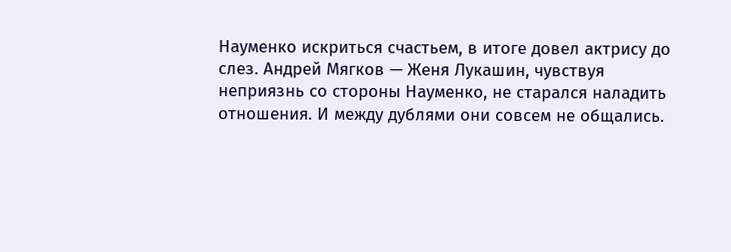Науменко искриться счастьем, в итоге довел актрису до слез. Андрей Мягков — Женя Лукашин, чувствуя неприязнь со стороны Науменко, не старался наладить отношения. И между дублями они совсем не общались.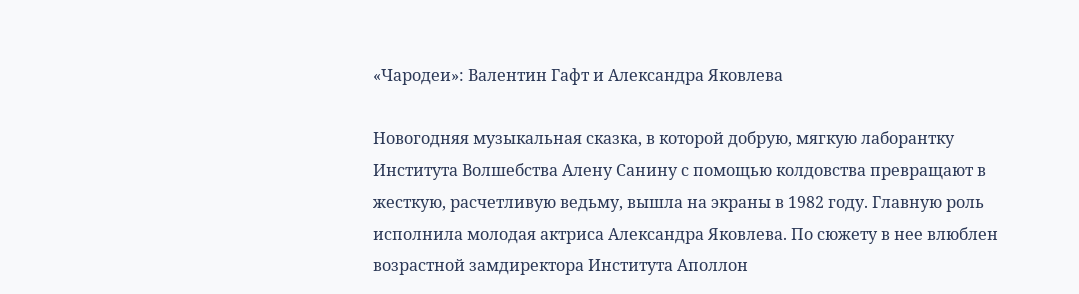«Чародеи»: Валентин Гафт и Александра Яковлева

Новогодняя музыкальная сказка, в которой добрую, мягкую лаборантку Института Волшебства Алену Санину с помощью колдовства превращают в жесткую, расчетливую ведьму, вышла на экраны в 1982 году. Главную роль исполнила молодая актриса Александра Яковлева. По сюжету в нее влюблен возрастной замдиректора Института Аполлон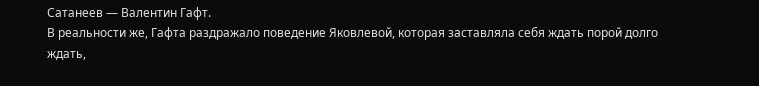Сатанеев — Валентин Гафт.
В реальности же, Гафта раздражало поведение Яковлевой, которая заставляла себя ждать порой долго ждать,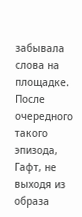забывала слова на площадке. После очередного такого эпизода, Гафт, не выходя из образа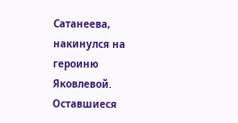Сатанеева, накинулся на героиню Яковлевой. Оставшиеся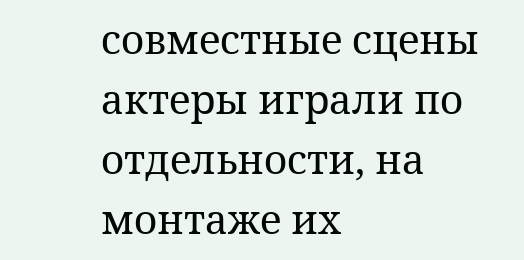совместные сцены актеры играли по отдельности, на монтаже их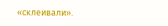«склеивали».